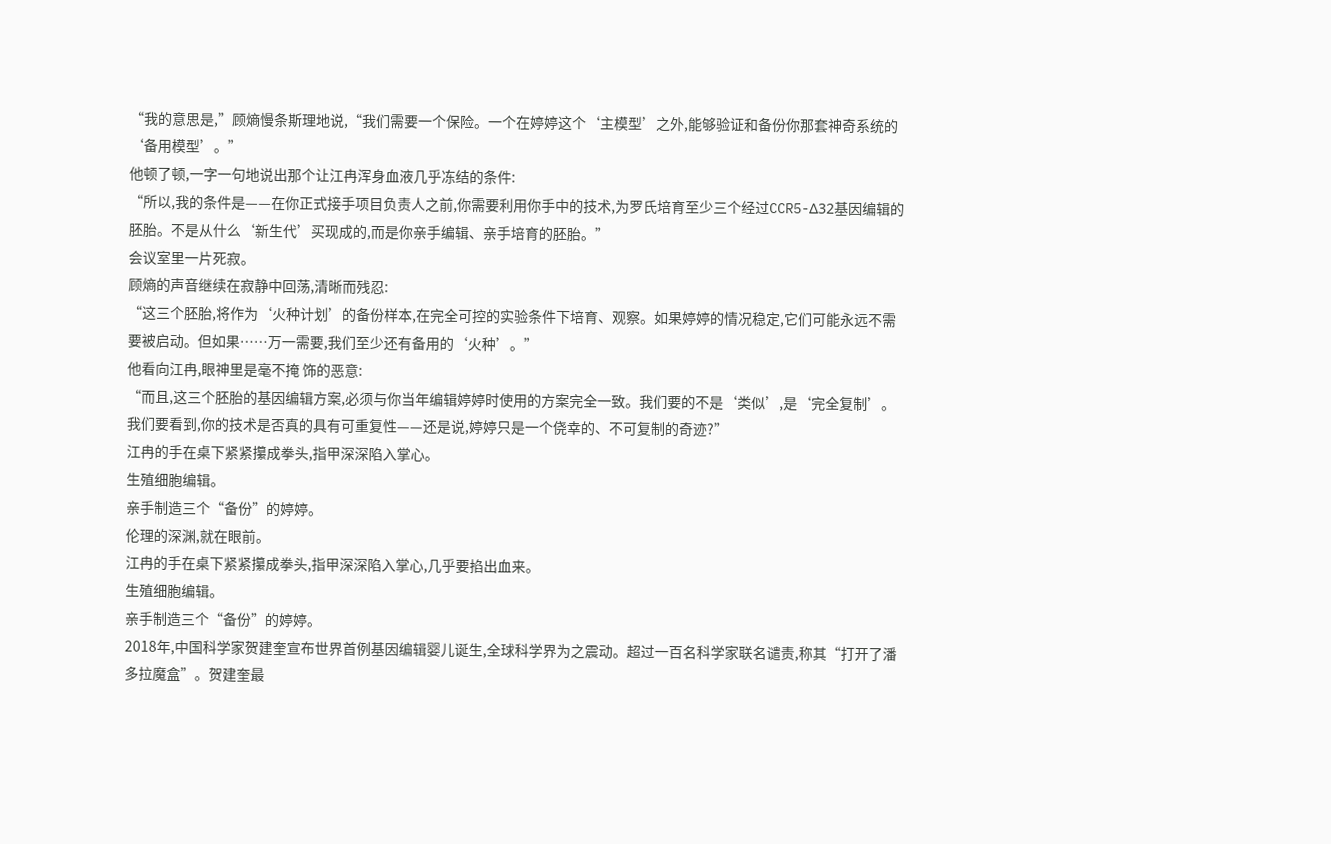“我的意思是,”顾熵慢条斯理地说,“我们需要一个保险。一个在婷婷这个‘主模型’之外,能够验证和备份你那套神奇系统的‘备用模型’。”
他顿了顿,一字一句地说出那个让江冉浑身血液几乎冻结的条件:
“所以,我的条件是——在你正式接手项目负责人之前,你需要利用你手中的技术,为罗氏培育至少三个经过CCR5-Δ32基因编辑的胚胎。不是从什么‘新生代’买现成的,而是你亲手编辑、亲手培育的胚胎。”
会议室里一片死寂。
顾熵的声音继续在寂静中回荡,清晰而残忍:
“这三个胚胎,将作为‘火种计划’的备份样本,在完全可控的实验条件下培育、观察。如果婷婷的情况稳定,它们可能永远不需要被启动。但如果……万一需要,我们至少还有备用的‘火种’。”
他看向江冉,眼神里是毫不掩 饰的恶意:
“而且,这三个胚胎的基因编辑方案,必须与你当年编辑婷婷时使用的方案完全一致。我们要的不是‘类似’,是‘完全复制’。我们要看到,你的技术是否真的具有可重复性——还是说,婷婷只是一个侥幸的、不可复制的奇迹?”
江冉的手在桌下紧紧攥成拳头,指甲深深陷入掌心。
生殖细胞编辑。
亲手制造三个“备份”的婷婷。
伦理的深渊,就在眼前。
江冉的手在桌下紧紧攥成拳头,指甲深深陷入掌心,几乎要掐出血来。
生殖细胞编辑。
亲手制造三个“备份”的婷婷。
2018年,中国科学家贺建奎宣布世界首例基因编辑婴儿诞生,全球科学界为之震动。超过一百名科学家联名谴责,称其“打开了潘多拉魔盒”。贺建奎最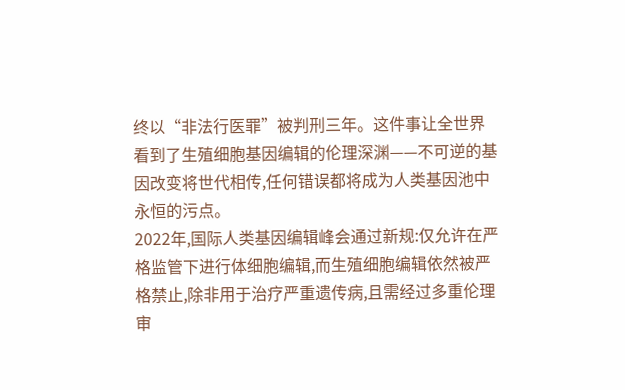终以“非法行医罪”被判刑三年。这件事让全世界看到了生殖细胞基因编辑的伦理深渊——不可逆的基因改变将世代相传,任何错误都将成为人类基因池中永恒的污点。
2022年,国际人类基因编辑峰会通过新规:仅允许在严格监管下进行体细胞编辑,而生殖细胞编辑依然被严格禁止,除非用于治疗严重遗传病,且需经过多重伦理审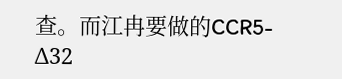查。而江冉要做的CCR5-Δ32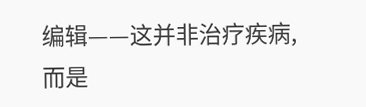编辑——这并非治疗疾病,而是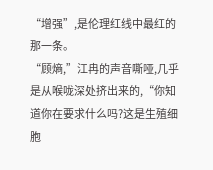“增强”,是伦理红线中最红的那一条。
“顾熵,”江冉的声音嘶哑,几乎是从喉咙深处挤出来的,“你知道你在要求什么吗?这是生殖细胞